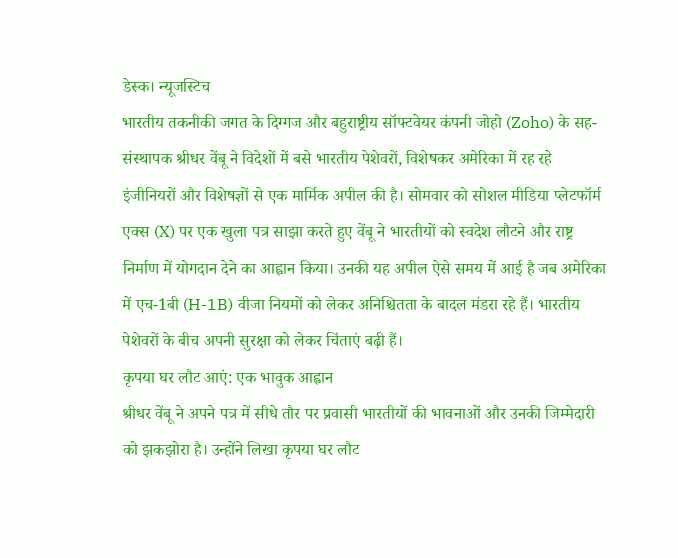डेस्क। न्यूजस्टिच
भारतीय तकनीकी जगत के दिग्गज और बहुराष्ट्रीय सॉफ्टवेयर कंपनी जोहो (Zoho) के सह-संस्थापक श्रीधर वेंबू ने विदेशों में बसे भारतीय पेशेवरों, विशेषकर अमेरिका में रह रहे इंजीनियरों और विशेषज्ञों से एक मार्मिक अपील की है। सोमवार को सोशल मीडिया प्लेटफॉर्म एक्स (X) पर एक खुला पत्र साझा करते हुए वेंबू ने भारतीयों को स्वदेश लौटने और राष्ट्र निर्माण में योगदान देने का आह्वान किया। उनकी यह अपील ऐसे समय में आई है जब अमेरिका में एच-1बी (H-1B) वीजा नियमों को लेकर अनिश्चितता के बादल मंडरा रहे हैं। भारतीय पेशेवरों के बीच अपनी सुरक्षा को लेकर चिंताएं बढ़ी हैं।
कृपया घर लौट आएं: एक भावुक आह्वान
श्रीधर वेंबू ने अपने पत्र में सीधे तौर पर प्रवासी भारतीयों की भावनाओं और उनकी जिम्मेदारी को झकझोरा है। उन्होंने लिखा कृपया घर लौट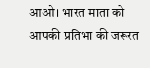आओ। भारत माता को आपकी प्रतिभा की जरूरत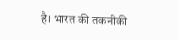है। भारत की तकनीकी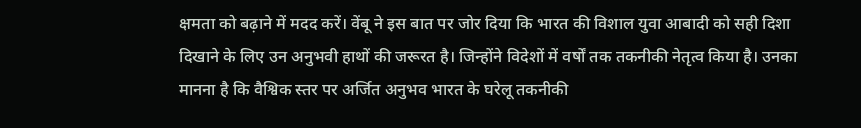क्षमता को बढ़ाने में मदद करें। वेंबू ने इस बात पर जोर दिया कि भारत की विशाल युवा आबादी को सही दिशा दिखाने के लिए उन अनुभवी हाथों की जरूरत है। जिन्होंने विदेशों में वर्षों तक तकनीकी नेतृत्व किया है। उनका मानना है कि वैश्विक स्तर पर अर्जित अनुभव भारत के घरेलू तकनीकी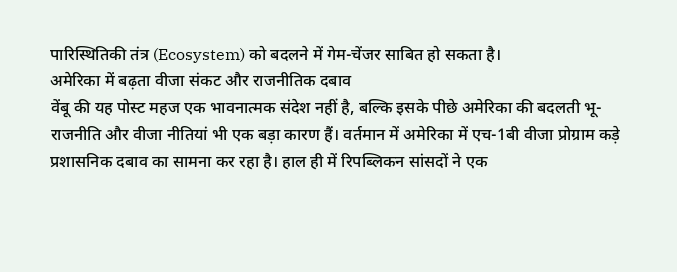पारिस्थितिकी तंत्र (Ecosystem) को बदलने में गेम-चेंजर साबित हो सकता है।
अमेरिका में बढ़ता वीजा संकट और राजनीतिक दबाव
वेंबू की यह पोस्ट महज एक भावनात्मक संदेश नहीं है, बल्कि इसके पीछे अमेरिका की बदलती भू-राजनीति और वीजा नीतियां भी एक बड़ा कारण हैं। वर्तमान में अमेरिका में एच-1बी वीजा प्रोग्राम कड़े प्रशासनिक दबाव का सामना कर रहा है। हाल ही में रिपब्लिकन सांसदों ने एक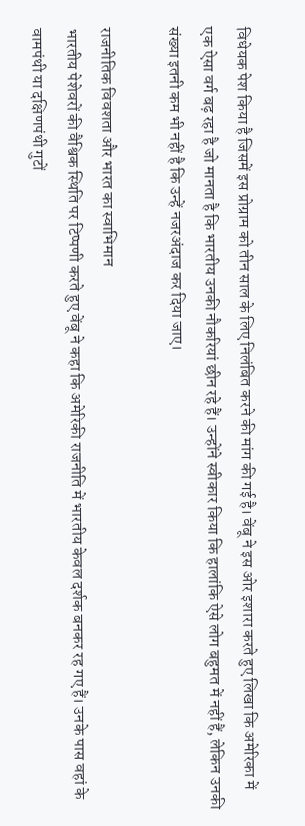विधेयक पेश किया है जिसमें इस प्रोग्राम को तीन साल के लिए निलंबित करने की मांग की गई है। वेंबू ने इस ओर इशारा करते हुए लिखा कि अमेरिका में एक ऐसा वर्ग बढ़ रहा है जो मानता है कि भारतीय उनकी नौकरियां छीन रहे हैं। उन्होंने स्वीकार किया कि हालांकि ऐसे लोग बहुमत में नहीं हैं, लेकिन उनकी संख्या इतनी कम भी नहीं है कि उन्हें नजरअंदाज कर दिया जाए।

राजनीतिक विवशता और भारत का स्वाभिमान
भारतीय पेशेवरों की वैश्विक स्थिति पर टिप्पणी करते हुए वेंबू ने कहा कि अमेरिकी राजनीति में भारतीय केवल दर्शक बनकर रह गए हैं। उनके पास वहां के वामपंथी या दक्षिणपंथी गुटों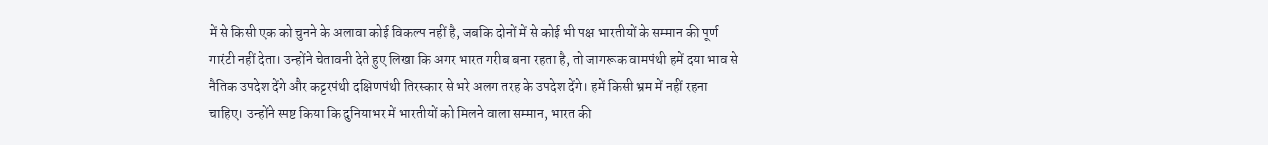में से किसी एक को चुनने के अलावा कोई विकल्प नहीं है, जबकि दोनों में से कोई भी पक्ष भारतीयों के सम्मान की पूर्ण गारंटी नहीं देता। उन्होंने चेतावनी देते हुए लिखा कि अगर भारत गरीब बना रहता है, तो जागरूक वामपंथी हमें दया भाव से नैतिक उपदेश देंगे और कट्टरपंथी दक्षिणपंथी तिरस्कार से भरे अलग तरह के उपदेश देंगे। हमें किसी भ्रम में नहीं रहना चाहिए। उन्होंने स्पष्ट किया कि दुनियाभर में भारतीयों को मिलने वाला सम्मान, भारत की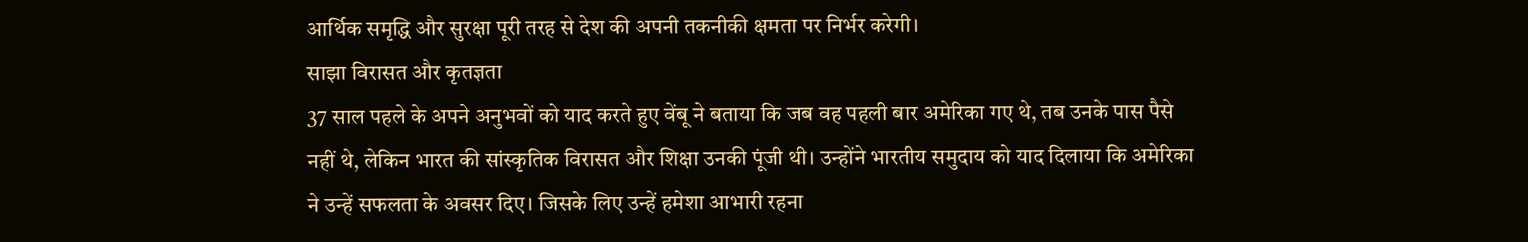आर्थिक समृद्धि और सुरक्षा पूरी तरह से देश की अपनी तकनीकी क्षमता पर निर्भर करेगी।
साझा विरासत और कृतज्ञता
37 साल पहले के अपने अनुभवों को याद करते हुए वेंबू ने बताया कि जब वह पहली बार अमेरिका गए थे, तब उनके पास पैसे नहीं थे, लेकिन भारत की सांस्कृतिक विरासत और शिक्षा उनकी पूंजी थी। उन्होंने भारतीय समुदाय को याद दिलाया कि अमेरिका ने उन्हें सफलता के अवसर दिए। जिसके लिए उन्हें हमेशा आभारी रहना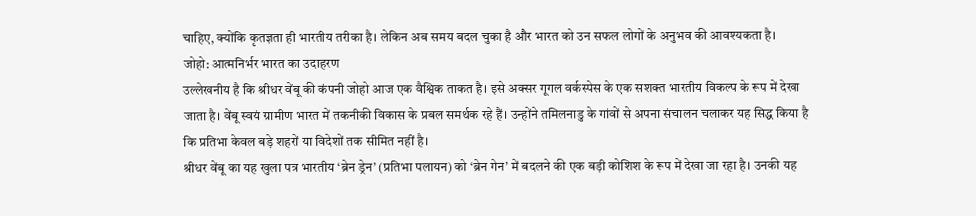चाहिए, क्योंकि कृतज्ञता ही भारतीय तरीका है। लेकिन अब समय बदल चुका है और भारत को उन सफल लोगों के अनुभव की आवश्यकता है।
जोहो: आत्मनिर्भर भारत का उदाहरण
उल्लेखनीय है कि श्रीधर वेंबू की कंपनी जोहो आज एक वैश्विक ताकत है। इसे अक्सर गूगल वर्कस्पेस के एक सशक्त भारतीय विकल्प के रूप में देखा जाता है। वेंबू स्वयं ग्रामीण भारत में तकनीकी विकास के प्रबल समर्थक रहे हैं। उन्होंने तमिलनाडु के गांवों से अपना संचालन चलाकर यह सिद्ध किया है कि प्रतिभा केवल बड़े शहरों या विदेशों तक सीमित नहीं है।
श्रीधर वेंबू का यह खुला पत्र भारतीय ‘ब्रेन ड्रेन’ (प्रतिभा पलायन) को ‘ब्रेन गेन’ में बदलने की एक बड़ी कोशिश के रूप में देखा जा रहा है। उनकी यह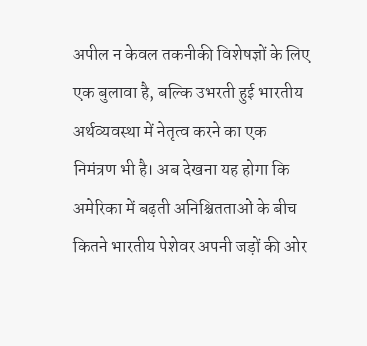अपील न केवल तकनीकी विशेषज्ञों के लिए एक बुलावा है, बल्कि उभरती हुई भारतीय अर्थव्यवस्था में नेतृत्व करने का एक निमंत्रण भी है। अब देखना यह होगा कि अमेरिका में बढ़ती अनिश्चितताओं के बीच कितने भारतीय पेशेवर अपनी जड़ों की ओर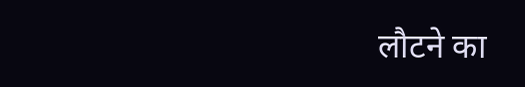लौटने का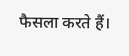फैसला करते हैं।